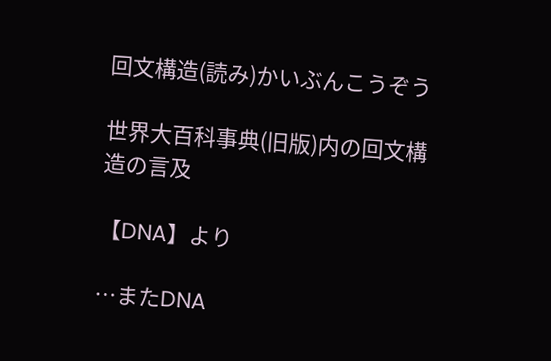回文構造(読み)かいぶんこうぞう

世界大百科事典(旧版)内の回文構造の言及

【DNA】より

…またDNA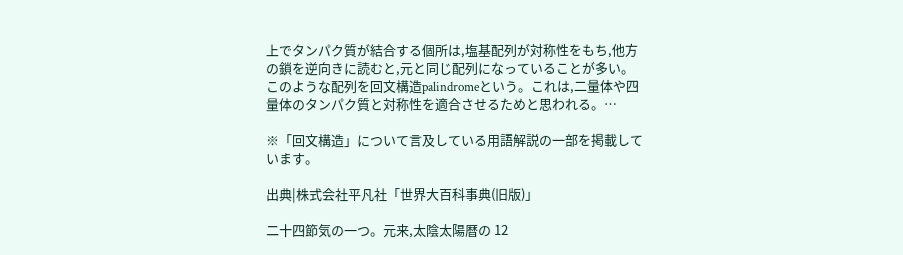上でタンパク質が結合する個所は,塩基配列が対称性をもち,他方の鎖を逆向きに読むと,元と同じ配列になっていることが多い。このような配列を回文構造palindromeという。これは,二量体や四量体のタンパク質と対称性を適合させるためと思われる。…

※「回文構造」について言及している用語解説の一部を掲載しています。

出典|株式会社平凡社「世界大百科事典(旧版)」

二十四節気の一つ。元来,太陰太陽暦の 12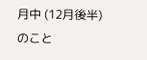月中 (12月後半) のこと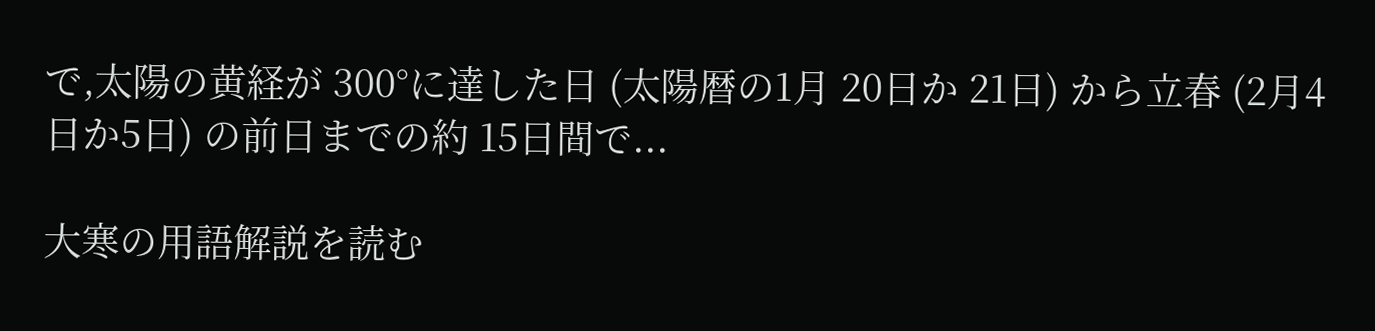で,太陽の黄経が 300°に達した日 (太陽暦の1月 20日か 21日) から立春 (2月4日か5日) の前日までの約 15日間で...

大寒の用語解説を読む